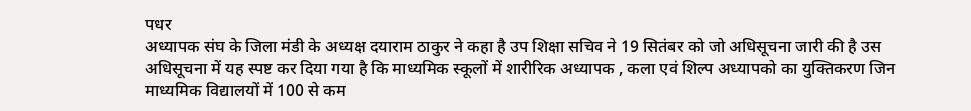पधर
अध्यापक संघ के जिला मंडी के अध्यक्ष दयाराम ठाकुर ने कहा है उप शिक्षा सचिव ने 19 सितंबर को जो अधिसूचना जारी की है उस अधिसूचना में यह स्पष्ट कर दिया गया है कि माध्यमिक स्कूलों में शारीरिक अध्यापक , कला एवं शिल्प अध्यापको का युक्तिकरण जिन माध्यमिक विद्यालयों में 100 से कम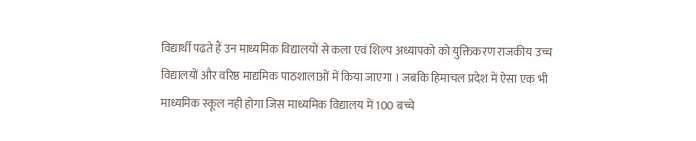विद्यार्थी पढते हैं उन माध्यमिक विद्यालयों से कला एवं शिल्प अध्यापको को युक्तिकरण राजकीय उच्च विद्यालयों और वरिष्ठ माद्यमिक पाठशालाओं में किया जाएगा । जबकि हिमाचल प्रदेश में ऐसा एक भी माध्यमिक स्कूल नही होगा जिस माध्यमिक विद्यालय में 100 बच्चे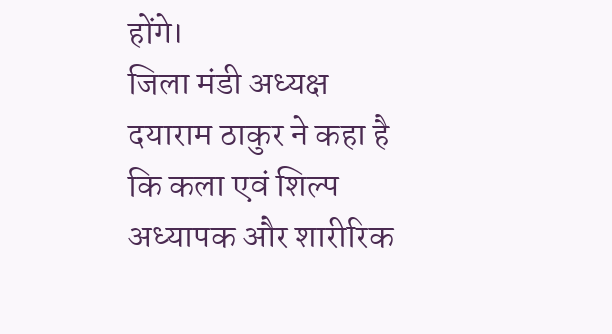होंगे।
जिला मंडी अध्यक्ष दयाराम ठाकुर ने कहा है कि कला एवं शिल्प अध्यापक और शारीरिक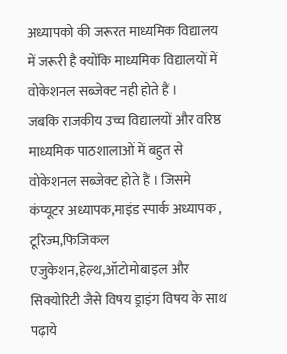अध्यापको की जरूरत माध्यमिक विद्यालय में जरूरी है क्योंकि माध्यमिक विद्यालयों में वोकेशनल सब्जेक्ट नही होते हैं ।
जबकि राजकीय उच्च विद्यालयों और वरिष्ठ माध्यमिक पाठशालाओं में बहुत से वोकेशनल सब्जेक्ट होते हैं । जिसमे कंप्यूटर अध्यापक,माइंड स्पार्क अध्यापक , टूरिज्म,फिजिकल एजुकेशन,हेल्थ,ऑटोमोबाइल और सिक्योरिटी जैसे विषय ड्राइंग विषय के साथ पढ़ाये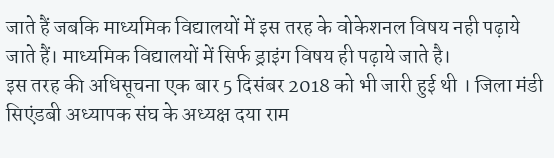जाते हैं जबकि माध्यमिक विद्यालयों में इस तरह के वोकेशनल विषय नही पढ़ाये जाते हैं। माध्यमिक विद्यालयों में सिर्फ ड्राइंग विषय ही पढ़ाये जाते है।
इस तरह की अधिसूचना एक बार 5 दिसंबर 2018 को भी जारी हुई थी । जिला मंडी सिएंडबी अध्यापक संघ के अध्यक्ष दया राम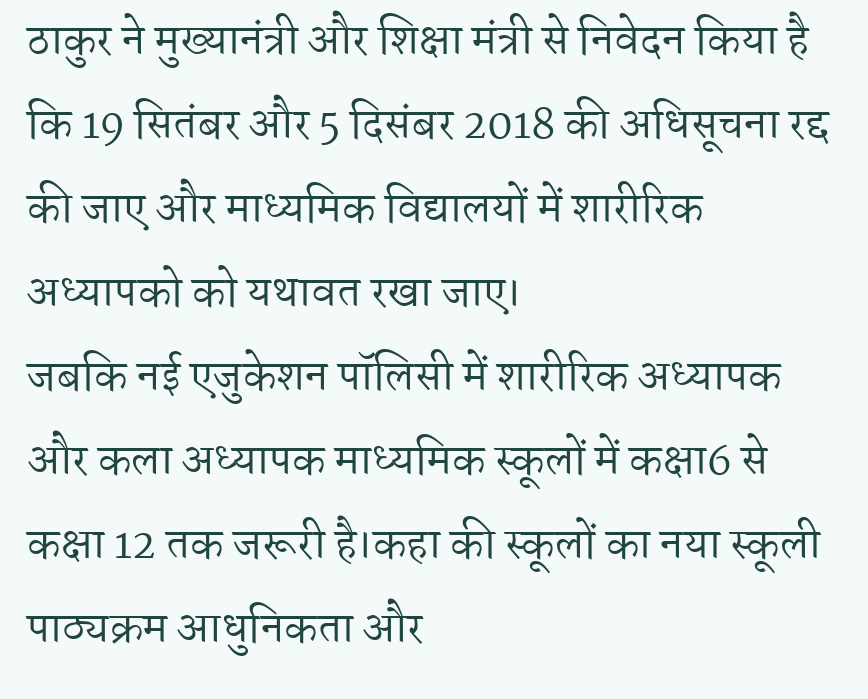ठाकुर ने मुख्यानंत्री और शिक्षा मंत्री से निवेदन किया है कि 19 सितंबर और 5 दिसंबर 2018 की अधिसूचना रद्द की जाए और माध्यमिक विद्यालयों में शारीरिक अध्यापको को यथावत रखा जाए।
जबकि नई एजुकेशन पॉलिसी में शारीरिक अध्यापक और कला अध्यापक माध्यमिक स्कूलों में कक्षा6 से कक्षा 12 तक जरूरी है।कहा की स्कूलों का नया स्कूली पाठ्यक्रम आधुनिकता और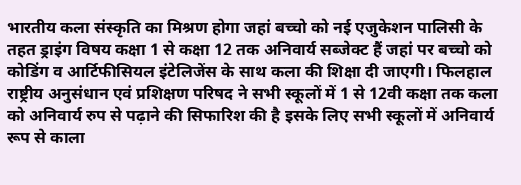भारतीय कला संस्कृति का मिश्रण होगा जहां बच्चो को नई एजुकेशन पालिसी के तहत ड्राइंग विषय कक्षा 1 से कक्षा 12 तक अनिवार्य सब्जेक्ट हैं जहां पर बच्चो को कोडिंग व आर्टिफीसियल इंटेलिजेंस के साथ कला की शिक्षा दी जाएगी। फिलहाल राष्ट्रीय अनुसंधान एवं प्रशिक्षण परिषद ने सभी स्कूलों में 1 से 12वी कक्षा तक कला को अनिवार्य रुप से पढ़ाने की सिफारिश की है इसके लिए सभी स्कूलों में अनिवार्य रूप से काला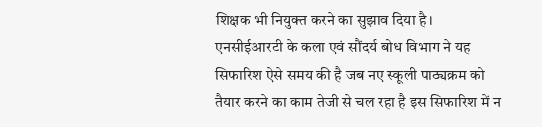शिक्षक भी नियुक्त करने का सुझाव दिया है।
एनसीईआरटी के कला एवं सौंदर्य बोध विभाग ने यह सिफारिश ऐसे समय की है जब नए स्कूली पाठ्यक्रम को तैयार करने का काम तेजी से चल रहा है इस सिफारिश में न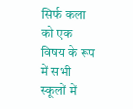सिर्फ कला को एक विषय के रूप में सभी स्कूलों में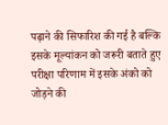पढ़ाने की सिफारिश की गई है बल्कि इसके मूल्यांकन को जरूरी बताते हुए परीक्षा परिणाम में इसके अंको को जोड़ने की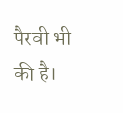पैरवी भी की है।